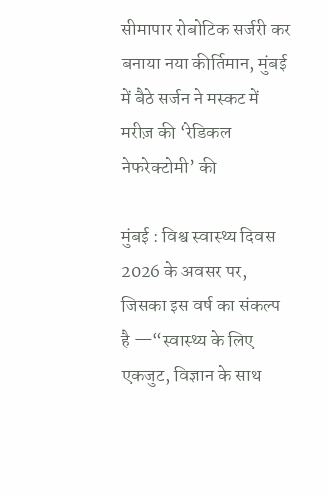सीमापार रोबोटिक सर्जरी कर बनाया नया कीर्तिमान, मुंबई में बैठे सर्जन ने मस्कट में मरीज़ की ‘रेडिकल नेफरेक्टोमी’ की

मुंबई : विश्व स्वास्थ्य दिवस 2026 के अवसर पर, जिसका इस वर्ष का संकल्प है —“स्वास्थ्य के लिए एकजुट, विज्ञान के साथ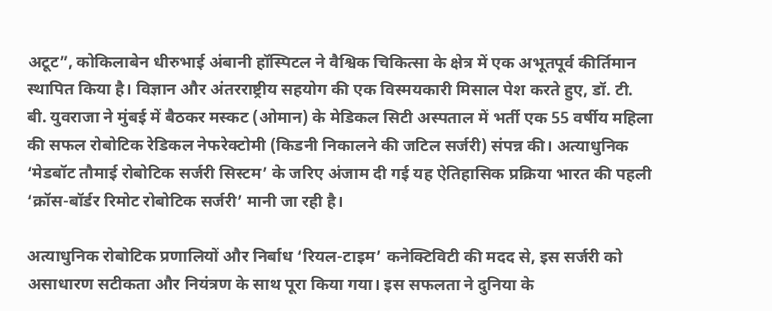अटूट”, कोकिलाबेन धीरुभाई अंबानी हॉस्पिटल ने वैश्विक चिकित्सा के क्षेत्र में एक अभूतपूर्व कीर्तिमान स्थापित किया है। विज्ञान और अंतरराष्ट्रीय सहयोग की एक विस्मयकारी मिसाल पेश करते हुए, डॉ. टी. बी. युवराजा ने मुंबई में बैठकर मस्कट (ओमान) के मेडिकल सिटी अस्पताल में भर्ती एक 55 वर्षीय महिला की सफल रोबोटिक रेडिकल नेफरेक्टोमी (किडनी निकालने की जटिल सर्जरी) संपन्न की। अत्याधुनिक ‘मेडबॉट तौमाई रोबोटिक सर्जरी सिस्टम’ के जरिए अंजाम दी गई यह ऐतिहासिक प्रक्रिया भारत की पहली ‘क्रॉस-बॉर्डर रिमोट रोबोटिक सर्जरी’ मानी जा रही है।

अत्याधुनिक रोबोटिक प्रणालियों और निर्बाध ‘रियल-टाइम’ कनेक्टिविटी की मदद से, इस सर्जरी को असाधारण सटीकता और नियंत्रण के साथ पूरा किया गया। इस सफलता ने दुनिया के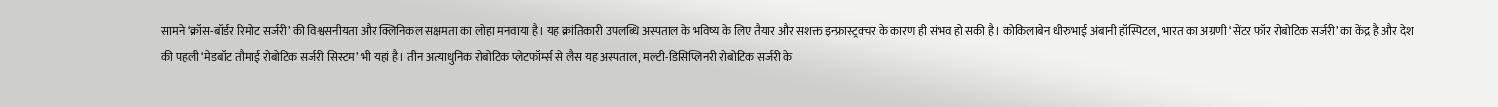सामने ‘क्रॉस-बॉर्डर रिमोट सर्जरी’ की विश्वसनीयता और क्लिनिकल सक्षमता का लोहा मनवाया है। यह क्रांतिकारी उपलब्धि अस्पताल के भविष्य के लिए तैयार और सशक्त इन्फ्रास्ट्रक्चर के कारण ही संभव हो सकी है। कोकिलाबेन धीरुभाई अंबानी हॉस्पिटल, भारत का अग्रणी ‘सेंटर फॉर रोबोटिक सर्जरी’ का केंद्र है और देश की पहली ‘मेडबॉट तौमाई रोबोटिक सर्जरी सिस्टम’ भी यहां है। तीन अत्याधुनिक रोबोटिक प्लेटफॉर्म्स से लैस यह अस्पताल, मल्टी-डिसिप्लिनरी रोबोटिक सर्जरी के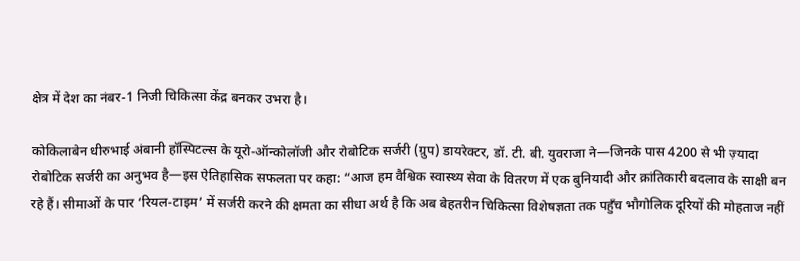क्षेत्र में देश का नंबर-1 निजी चिकित्सा केंद्र बनकर उभरा है।

कोकिलाबेन धीरुभाई अंबानी हॉस्पिटल्स के यूरो-ऑन्कोलॉजी और रोबोटिक सर्जरी (ग्रुप) डायरेक्टर, डॉ. टी. बी. युवराजा ने—जिनके पास 4200 से भी ज़्यादा रोबोटिक सर्जरी का अनुभव है—इस ऐतिहासिक सफलता पर कहा: “आज हम वैश्विक स्वास्थ्य सेवा के वितरण में एक बुनियादी और क्रांतिकारी बदलाव के साक्षी बन रहे हैं। सीमाओं के पार ‘रियल-टाइम’ में सर्जरी करने की क्षमता का सीधा अर्थ है कि अब बेहतरीन चिकित्सा विशेषज्ञता तक पहुँच भौगोलिक दूरियों की मोहताज नहीं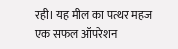रही। यह मील का पत्थर महज एक सफल ऑपरेशन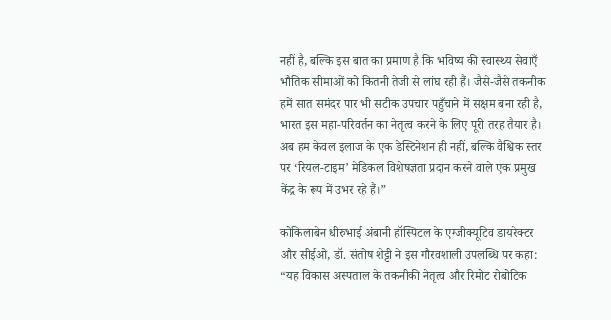नहीं है, बल्कि इस बात का प्रमाण है कि भविष्य की स्वास्थ्य सेवाएँ भौतिक सीमाओं को कितनी तेजी से लांघ रही हैं। जैसे-जैसे तकनीक हमें सात समंदर पार भी सटीक उपचार पहुँचाने में सक्षम बना रही है, भारत इस महा-परिवर्तन का नेतृत्व करने के लिए पूरी तरह तैयार है। अब हम केवल इलाज के एक डेस्टिनेशन ही नहीं, बल्कि वैश्विक स्तर पर ‘रियल-टाइम’ मेडिकल विशेषज्ञता प्रदान करने वाले एक प्रमुख केंद्र के रूप में उभर रहे हैं।”

कोकिलाबेन धीरुभाई अंबानी हॉस्पिटल के एग्जीक्यूटिव डायरेक्टर और सीईओ, डॉ. संतोष शेट्टी ने इस गौरवशाली उपलब्धि पर कहा: “यह विकास अस्पताल के तकनीकी नेतृत्व और रिमोट रोबोटिक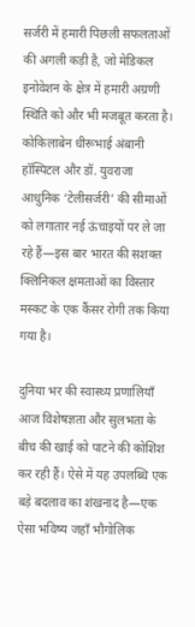सर्जरी में हमारी पिछली सफलताओं की अगली कड़ी है, जो मेडिकल इनोवेशन के क्षेत्र में हमारी अग्रणी स्थिति को और भी मजबूत करता है। कोकिलाबेन धीरूभाई अंबानी हॉस्पिटल और डॉ. युवराजा आधुनिक ‘टेलीसर्जरी’ की सीमाओं को लगातार नई ऊंचाइयों पर ले जा रहे हैं—इस बार भारत की सशक्त क्लिनिकल क्षमताओं का विस्तार मस्कट के एक कैंसर रोगी तक किया गया है।

दुनिया भर की स्वास्थ्य प्रणालियाँ आज विशेषज्ञता और सुलभता के बीच की खाई को पाटने की कोशिश कर रही हैं। ऐसे में यह उपलब्धि एक बड़े बदलाव का शंखनाद है—एक ऐसा भविष्य जहाँ भौगोलिक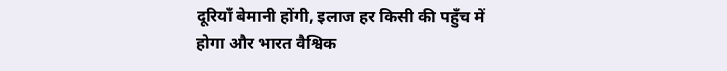दूरियाँ बेमानी होंगी, इलाज हर किसी की पहुँच में होगा और भारत वैश्विक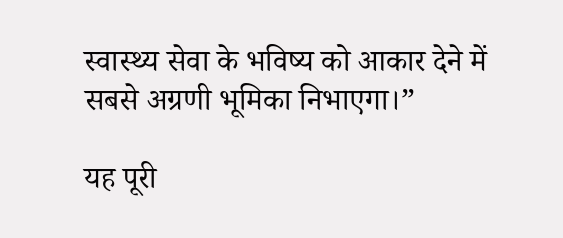स्वास्थ्य सेवा के भविष्य को आकार देने में सबसे अग्रणी भूमिका निभाएगा।”

यह पूरी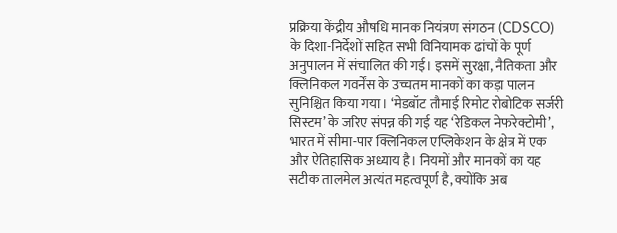प्रक्रिया केंद्रीय औषधि मानक नियंत्रण संगठन (CDSCO) के दिशा-निर्देशों सहित सभी विनियामक ढांचों के पूर्ण अनुपालन में संचालित की गई। इसमें सुरक्षा, नैतिकता और क्लिनिकल गवर्नेंस के उच्चतम मानकों का कड़ा पालन सुनिश्चित किया गया। ‘मेडबॉट तौमाई रिमोट रोबोटिक सर्जरी सिस्टम’ के जरिए संपन्न की गई यह ‘रेडिकल नेफरेक्टोमी’, भारत में सीमा-पार क्लिनिकल एप्लिकेशन के क्षेत्र में एक और ऐतिहासिक अध्याय है। नियमों और मानकों का यह सटीक तालमेल अत्यंत महत्वपूर्ण है, क्योंकि अब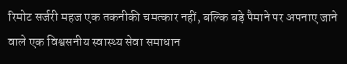रिमोट सर्जरी महज एक तकनीकी चमत्कार नहीं, बल्कि बड़े पैमाने पर अपनाए जाने वाले एक विश्वसनीय स्वास्थ्य सेवा समाधान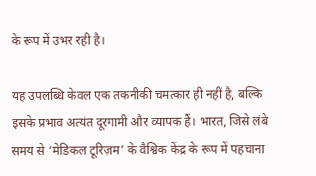के रूप में उभर रही है।

यह उपलब्धि केवल एक तकनीकी चमत्कार ही नहीं है, बल्कि इसके प्रभाव अत्यंत दूरगामी और व्यापक हैं। भारत, जिसे लंबे समय से ‘मेडिकल टूरिज़म’ के वैश्विक केंद्र के रूप में पहचाना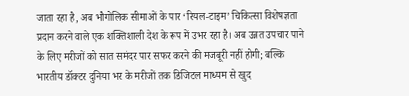जाता रहा है, अब भौगोलिक सीमाओं के पार ‘रियल-टाइम’ चिकित्सा विशेषज्ञता प्रदान करने वाले एक शक्तिशाली देश के रूप में उभर रहा है। अब उन्नत उपचार पाने के लिए मरीजों को सात समंदर पार सफर करने की मजबूरी नहीं होगी; बल्कि भारतीय डॉक्टर दुनिया भर के मरीजों तक डिजिटल माध्यम से खुद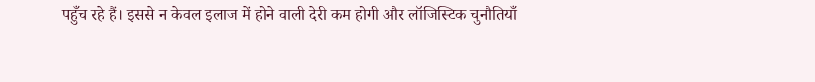पहुँच रहे हैं। इससे न केवल इलाज में होने वाली देरी कम होगी और लॉजिस्टिक चुनौतियाँ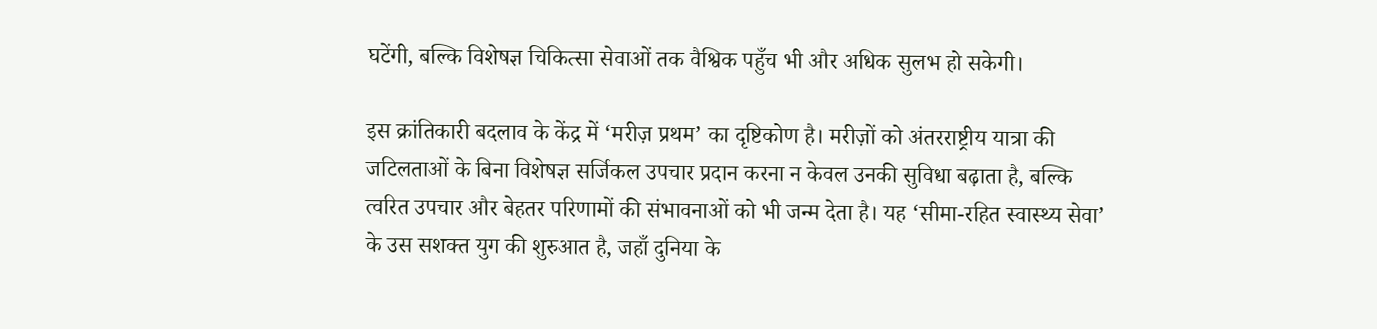घटेंगी, बल्कि विशेषज्ञ चिकित्सा सेवाओं तक वैश्विक पहुँच भी और अधिक सुलभ हो सकेगी।

इस क्रांतिकारी बदलाव के केंद्र में ‘मरीज़ प्रथम’ का दृष्टिकोण है। मरीज़ों को अंतरराष्ट्रीय यात्रा की जटिलताओं के बिना विशेषज्ञ सर्जिकल उपचार प्रदान करना न केवल उनकी सुविधा बढ़ाता है, बल्कि त्वरित उपचार और बेहतर परिणामों की संभावनाओं को भी जन्म देता है। यह ‘सीमा-रहित स्वास्थ्य सेवा’ के उस सशक्त युग की शुरुआत है, जहाँ दुनिया के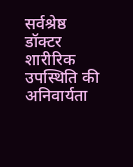सर्वश्रेष्ठ डॉक्टर शारीरिक उपस्थिति की अनिवार्यता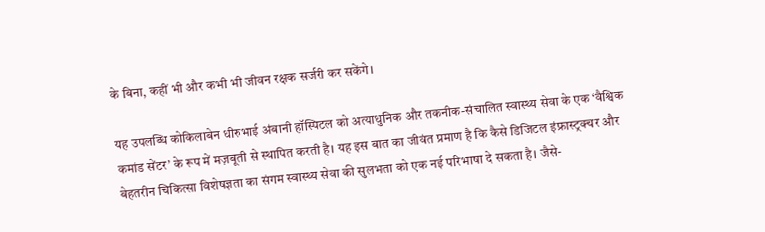के बिना, कहीं भी और कभी भी जीवन रक्षक सर्जरी कर सकेंगे।

यह उपलब्धि कोकिलाबेन धीरुभाई अंबानी हॉस्पिटल को अत्याधुनिक और तकनीक-संचालित स्वास्थ्य सेवा के एक ‘वैश्विक कमांड सेंटर’ के रूप में मज़बूती से स्थापित करती है। यह इस बात का जीवंत प्रमाण है कि कैसे डिजिटल इंफ्रास्ट्रक्चर और बेहतरीन चिकित्सा विशेषज्ञता का संगम स्वास्थ्य सेवा की सुलभता को एक नई परिभाषा दे सकता है। जैसे-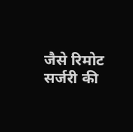जैसे रिमोट सर्जरी की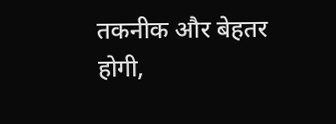तकनीक और बेहतर होगी,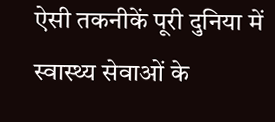ऐसी तकनीकें पूरी दुनिया में स्वास्थ्य सेवाओं के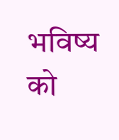भविष्य को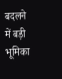बदलने में बड़ी भूमिका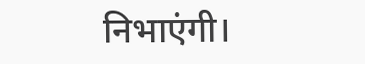निभाएंगी।